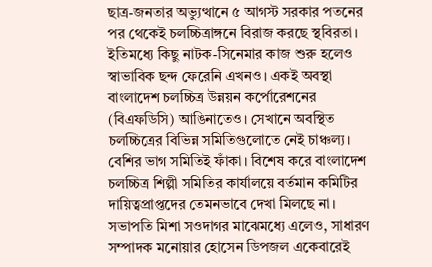ছাত্র-জনতার অভ্যুত্থানে ৫ আগস্ট সরকার পতনের পর থেকেই চলচ্চিত্রাঙ্গনে বিরাজ করছে স্থবিরতা। ইতিমধ্যে কিছু নাটক-সিনেমার কাজ শুরু হলেও স্বাভাবিক ছন্দ ফেরেনি এখনও। একই অবস্থা বাংলাদেশ চলচ্চিত্র উন্নয়ন কর্পোরেশনের (বিএফডিসি) আঙিনাতেও। সেখানে অবস্থিত চলচ্চিত্রের বিভিন্ন সমিতিগুলোতে নেই চাঞ্চল্য। বেশির ভাগ সমিতিই ফাঁকা। বিশেষ করে বাংলাদেশ চলচ্চিত্র শিল্পী সমিতির কার্যালয়ে বর্তমান কমিটির দায়িত্বপ্রাপ্তদের তেমনভাবে দেখা মিলছে না। সভাপতি মিশা সওদাগর মাঝেমধ্যে এলেও, সাধারণ সম্পাদক মনোয়ার হোসেন ডিপজল একেবারেই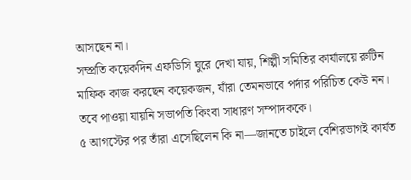আসছেন না।
সম্প্রতি কয়েকদিন এফডিসি ঘুরে দেখা যায়, শিল্পী সমিতির কার্যালয়ে রুটিন মাফিক কাজ করছেন কয়েকজন, যাঁরা তেমনভাবে পর্দার পরিচিত কেউ নন। তবে পাওয়া যায়নি সভাপতি কিংবা সাধারণ সম্পাদককে।
৫ আগস্টের পর তাঁরা এসেছিলেন কি না—জানতে চাইলে বেশিরভাগই কার্যত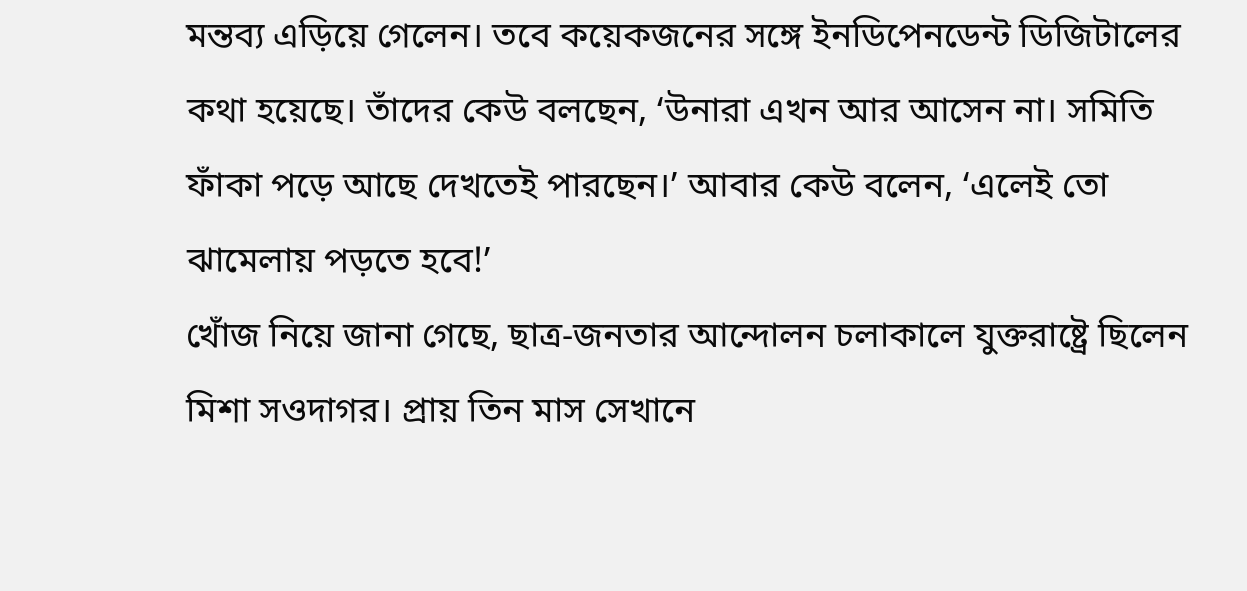মন্তব্য এড়িয়ে গেলেন। তবে কয়েকজনের সঙ্গে ইনডিপেনডেন্ট ডিজিটালের কথা হয়েছে। তাঁদের কেউ বলছেন, ‘উনারা এখন আর আসেন না। সমিতি ফাঁকা পড়ে আছে দেখতেই পারছেন।’ আবার কেউ বলেন, ‘এলেই তো ঝামেলায় পড়তে হবে!’
খোঁজ নিয়ে জানা গেছে, ছাত্র-জনতার আন্দোলন চলাকালে যুক্তরাষ্ট্রে ছিলেন মিশা সওদাগর। প্রায় তিন মাস সেখানে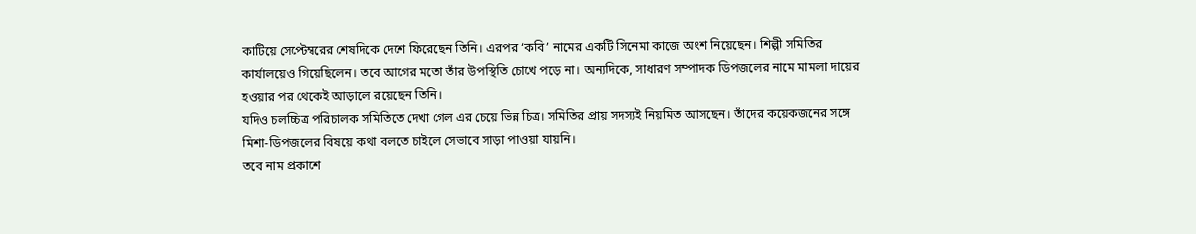কাটিয়ে সেপ্টেম্বরের শেষদিকে দেশে ফিরেছেন তিনি। এরপর ‘কবি’ নামের একটি সিনেমা কাজে অংশ নিয়েছেন। শিল্পী সমিতির কার্যালয়েও গিয়েছিলেন। তবে আগের মতো তাঁর উপস্থিতি চোখে পড়ে না। অন্যদিকে, সাধারণ সম্পাদক ডিপজলের নামে মামলা দায়ের হওয়ার পর থেকেই আড়ালে রয়েছেন তিনি।
যদিও চলচ্চিত্র পরিচালক সমিতিতে দেখা গেল এর চেয়ে ভিন্ন চিত্র। সমিতির প্রায় সদস্যই নিয়মিত আসছেন। তাঁদের কয়েকজনের সঙ্গে মিশা-ডিপজলের বিষয়ে কথা বলতে চাইলে সেভাবে সাড়া পাওয়া যায়নি।
তবে নাম প্রকাশে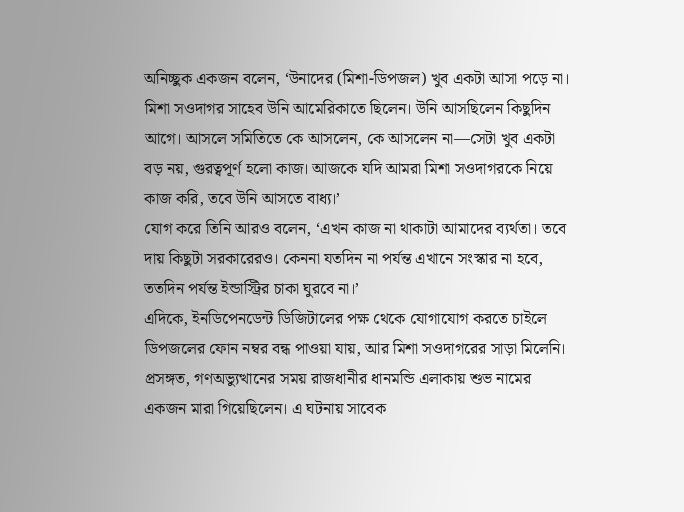অনিচ্ছুক একজন বলেন, ‘উনাদের (মিশা-ডিপজল) খুব একটা আসা পড়ে না। মিশা সওদাগর সাহেব উনি আমেরিকাতে ছিলেন। উনি আসছিলেন কিছুদিন আগে। আসলে সমিতিতে কে আসলেন, কে আসলেন না—সেটা খুব একটা বড় নয়, গুরত্বপূর্ণ হলো কাজ। আজকে যদি আমরা মিশা সওদাগরকে নিয়ে কাজ করি, তবে উনি আসতে বাধ্য।’
যোগ করে তিনি আরও বলেন, ‘এখন কাজ না থাকাটা আমাদের ব্যর্থতা। তবে দায় কিছুটা সরকারেরও। কেননা যতদিন না পর্যন্ত এখানে সংস্কার না হবে, ততদিন পর্যন্ত ইন্ডাস্ট্রির চাকা ঘুরবে না।’
এদিকে, ইনডিপেনডেন্ট ডিজিটালের পক্ষ থেকে যোগাযোগ করতে চাইলে ডিপজলের ফোন নম্বর বন্ধ পাওয়া যায়, আর মিশা সওদাগরের সাড়া মিলেনি।
প্রসঙ্গত, গণঅভ্যুত্থানের সময় রাজধানীর ধানমন্ডি এলাকায় শুভ নামের একজন মারা গিয়েছিলেন। এ ঘটনায় সাবেক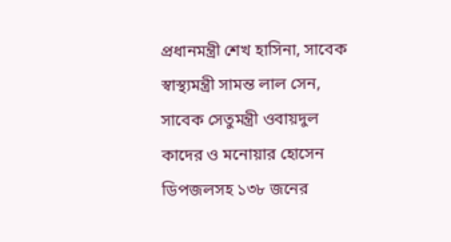প্রধানমন্ত্রী শেখ হাসিনা, সাবেক স্বাস্থ্যমন্ত্রী সামন্ত লাল সেন, সাবেক সেতুমন্ত্রী ওবায়দুল কাদের ও মনোয়ার হোসেন ডিপজলসহ ১৩৮ জনের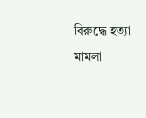বিরুদ্ধে হত্যা মামলা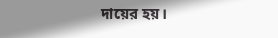দায়ের হয়।